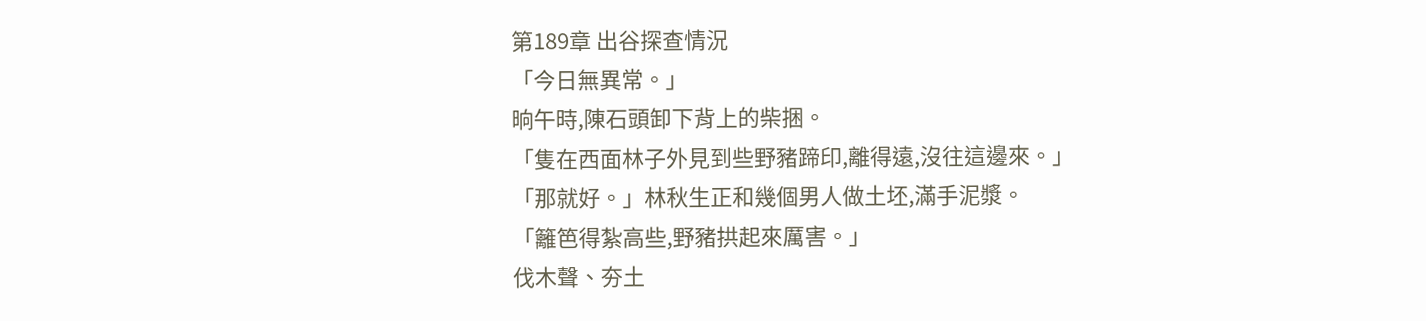第189章 出谷探查情況
「今日無異常。」
晌午時,陳石頭卸下背上的柴捆。
「隻在西面林子外見到些野豬蹄印,離得遠,沒往這邊來。」
「那就好。」林秋生正和幾個男人做土坯,滿手泥漿。
「籬笆得紮高些,野豬拱起來厲害。」
伐木聲、夯土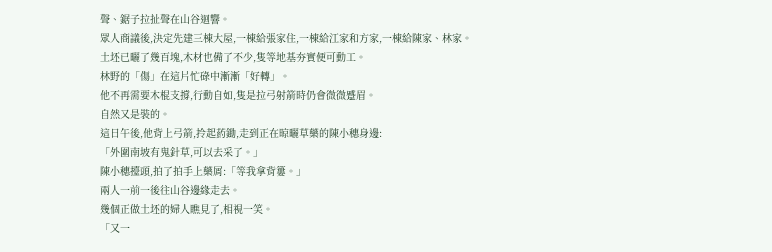聲、鋸子拉扯聲在山谷迴響。
眾人商議後,決定先建三棟大屋,一棟給張家住,一棟給江家和方家,一棟給陳家、林家。
土坯已曬了幾百塊,木材也備了不少,隻等地基夯實便可動工。
林野的「傷」在這片忙碌中漸漸「好轉」。
他不再需要木棍支撐,行動自如,隻是拉弓射箭時仍會微微蹙眉。
自然又是裝的。
這日午後,他背上弓箭,拎起葯鋤,走到正在晾曬草藥的陳小穗身邊:
「外圍南坡有鬼針草,可以去采了。」
陳小穗擡頭,拍了拍手上藥屑:「等我拿背簍。」
兩人一前一後往山谷邊緣走去。
幾個正做土坯的婦人瞧見了,相視一笑。
「又一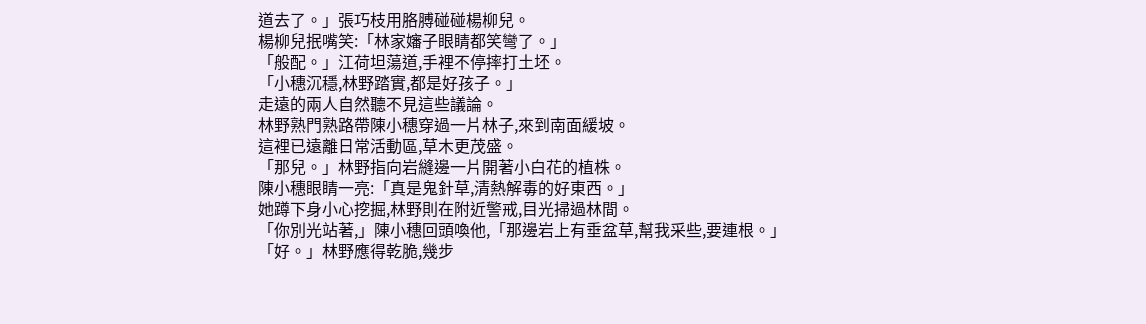道去了。」張巧枝用胳膊碰碰楊柳兒。
楊柳兒抿嘴笑:「林家嬸子眼睛都笑彎了。」
「般配。」江荷坦蕩道,手裡不停摔打土坯。
「小穗沉穩,林野踏實,都是好孩子。」
走遠的兩人自然聽不見這些議論。
林野熟門熟路帶陳小穗穿過一片林子,來到南面緩坡。
這裡已遠離日常活動區,草木更茂盛。
「那兒。」林野指向岩縫邊一片開著小白花的植株。
陳小穗眼睛一亮:「真是鬼針草,清熱解毒的好東西。」
她蹲下身小心挖掘,林野則在附近警戒,目光掃過林間。
「你別光站著,」陳小穗回頭喚他,「那邊岩上有垂盆草,幫我采些,要連根。」
「好。」林野應得乾脆,幾步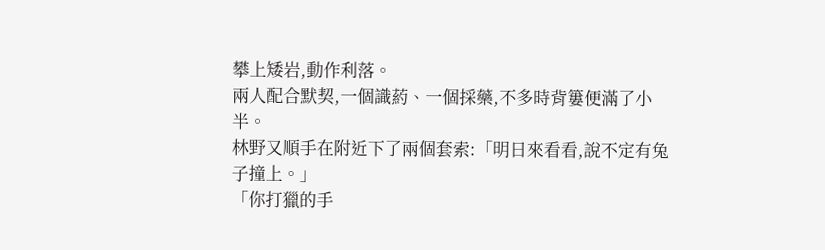攀上矮岩,動作利落。
兩人配合默契,一個識葯、一個採藥,不多時背簍便滿了小半。
林野又順手在附近下了兩個套索:「明日來看看,說不定有兔子撞上。」
「你打獵的手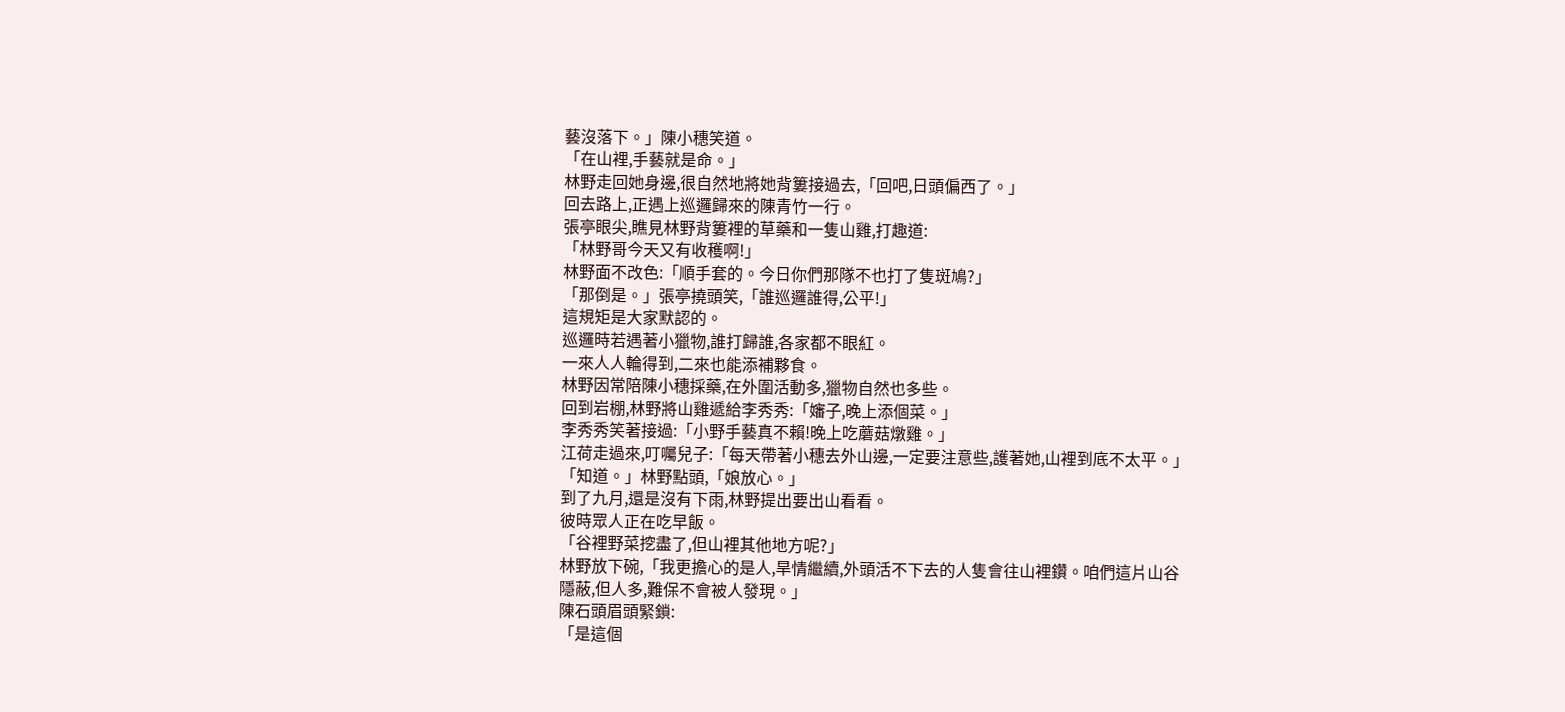藝沒落下。」陳小穗笑道。
「在山裡,手藝就是命。」
林野走回她身邊,很自然地將她背簍接過去,「回吧,日頭偏西了。」
回去路上,正遇上巡邏歸來的陳青竹一行。
張亭眼尖,瞧見林野背簍裡的草藥和一隻山雞,打趣道:
「林野哥今天又有收穫啊!」
林野面不改色:「順手套的。今日你們那隊不也打了隻斑鳩?」
「那倒是。」張亭撓頭笑,「誰巡邏誰得,公平!」
這規矩是大家默認的。
巡邏時若遇著小獵物,誰打歸誰,各家都不眼紅。
一來人人輪得到,二來也能添補夥食。
林野因常陪陳小穗採藥,在外圍活動多,獵物自然也多些。
回到岩棚,林野將山雞遞給李秀秀:「嬸子,晚上添個菜。」
李秀秀笑著接過:「小野手藝真不賴!晚上吃蘑菇燉雞。」
江荷走過來,叮囑兒子:「每天帶著小穗去外山邊,一定要注意些,護著她,山裡到底不太平。」
「知道。」林野點頭,「娘放心。」
到了九月,還是沒有下雨,林野提出要出山看看。
彼時眾人正在吃早飯。
「谷裡野菜挖盡了,但山裡其他地方呢?」
林野放下碗,「我更擔心的是人,旱情繼續,外頭活不下去的人隻會往山裡鑽。咱們這片山谷隱蔽,但人多,難保不會被人發現。」
陳石頭眉頭緊鎖:
「是這個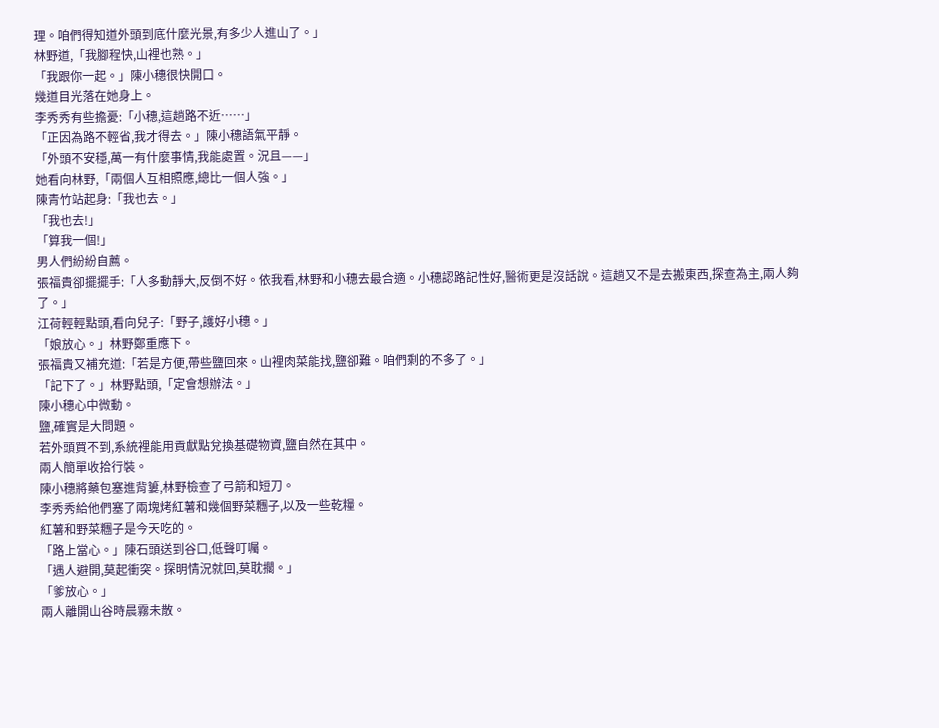理。咱們得知道外頭到底什麼光景,有多少人進山了。」
林野道,「我腳程快,山裡也熟。」
「我跟你一起。」陳小穗很快開口。
幾道目光落在她身上。
李秀秀有些擔憂:「小穗,這趟路不近……」
「正因為路不輕省,我才得去。」陳小穗語氣平靜。
「外頭不安穩,萬一有什麼事情,我能處置。況且——」
她看向林野,「兩個人互相照應,總比一個人強。」
陳青竹站起身:「我也去。」
「我也去!」
「算我一個!」
男人們紛紛自薦。
張福貴卻擺擺手:「人多動靜大,反倒不好。依我看,林野和小穗去最合適。小穗認路記性好,醫術更是沒話說。這趟又不是去搬東西,探查為主,兩人夠了。」
江荷輕輕點頭,看向兒子:「野子,護好小穗。」
「娘放心。」林野鄭重應下。
張福貴又補充道:「若是方便,帶些鹽回來。山裡肉菜能找,鹽卻難。咱們剩的不多了。」
「記下了。」林野點頭,「定會想辦法。」
陳小穗心中微動。
鹽,確實是大問題。
若外頭買不到,系統裡能用貢獻點兌換基礎物資,鹽自然在其中。
兩人簡單收拾行裝。
陳小穗將藥包塞進背簍,林野檢查了弓箭和短刀。
李秀秀給他們塞了兩塊烤紅薯和幾個野菜糰子,以及一些乾糧。
紅薯和野菜糰子是今天吃的。
「路上當心。」陳石頭送到谷口,低聲叮囑。
「遇人避開,莫起衝突。探明情況就回,莫耽擱。」
「爹放心。」
兩人離開山谷時晨霧未散。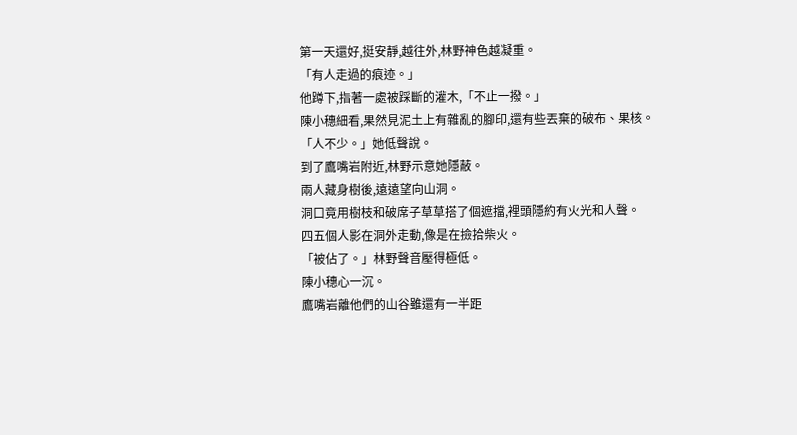第一天還好,挺安靜,越往外,林野神色越凝重。
「有人走過的痕迹。」
他蹲下,指著一處被踩斷的灌木,「不止一撥。」
陳小穗細看,果然見泥土上有雜亂的腳印,還有些丟棄的破布、果核。
「人不少。」她低聲說。
到了鷹嘴岩附近,林野示意她隱蔽。
兩人藏身樹後,遠遠望向山洞。
洞口竟用樹枝和破席子草草搭了個遮擋,裡頭隱約有火光和人聲。
四五個人影在洞外走動,像是在撿拾柴火。
「被佔了。」林野聲音壓得極低。
陳小穗心一沉。
鷹嘴岩離他們的山谷雖還有一半距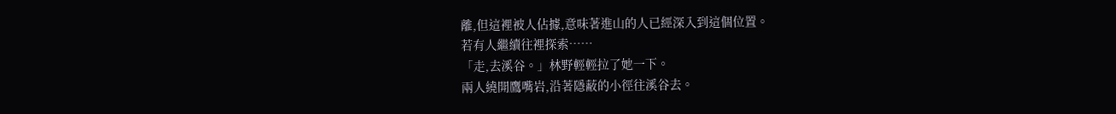離,但這裡被人佔據,意味著進山的人已經深入到這個位置。
若有人繼續往裡探索……
「走,去溪谷。」林野輕輕拉了她一下。
兩人繞開鷹嘴岩,沿著隱蔽的小徑往溪谷去。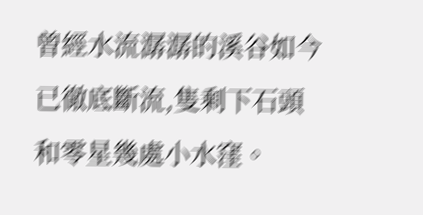曾經水流潺潺的溪谷如今已徹底斷流,隻剩下石頭和零星幾處小水窪。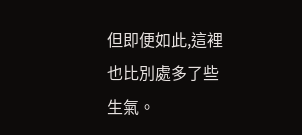但即便如此,這裡也比別處多了些生氣。